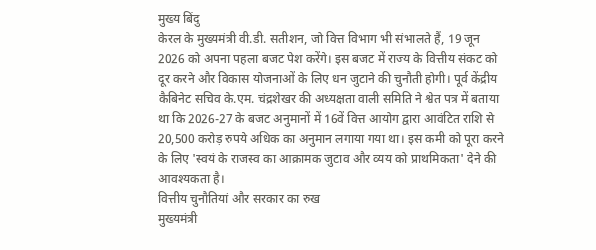मुख्य बिंदु
केरल के मुख्यमंत्री वी.डी. सतीशन, जो वित्त विभाग भी संभालते हैं, 19 जून 2026 को अपना पहला बजट पेश करेंगे। इस बजट में राज्य के वित्तीय संकट को दूर करने और विकास योजनाओं के लिए धन जुटाने की चुनौती होगी। पूर्व केंद्रीय कैबिनेट सचिव के.एम. चंद्रशेखर की अध्यक्षता वाली समिति ने श्वेत पत्र में बताया था कि 2026-27 के बजट अनुमानों में 16वें वित्त आयोग द्वारा आवंटित राशि से 20,500 करोड़ रुपये अधिक का अनुमान लगाया गया था। इस कमी को पूरा करने के लिए 'स्वयं के राजस्व का आक्रामक जुटाव और व्यय को प्राथमिकता' देने की आवश्यकता है।
वित्तीय चुनौतियां और सरकार का रुख
मुख्यमंत्री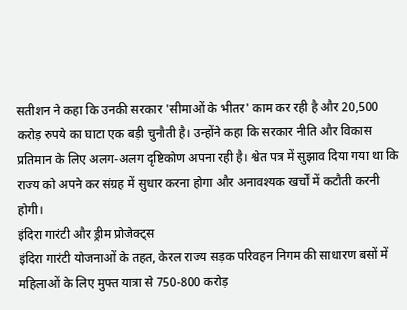सतीशन ने कहा कि उनकी सरकार 'सीमाओं के भीतर' काम कर रही है और 20,500 करोड़ रुपये का घाटा एक बड़ी चुनौती है। उन्होंने कहा कि सरकार नीति और विकास प्रतिमान के लिए अलग-अलग दृष्टिकोण अपना रही है। श्वेत पत्र में सुझाव दिया गया था कि राज्य को अपने कर संग्रह में सुधार करना होगा और अनावश्यक खर्चों में कटौती करनी होगी।
इंदिरा गारंटी और ड्रीम प्रोजेक्ट्स
इंदिरा गारंटी योजनाओं के तहत, केरल राज्य सड़क परिवहन निगम की साधारण बसों में महिलाओं के लिए मुफ्त यात्रा से 750-800 करोड़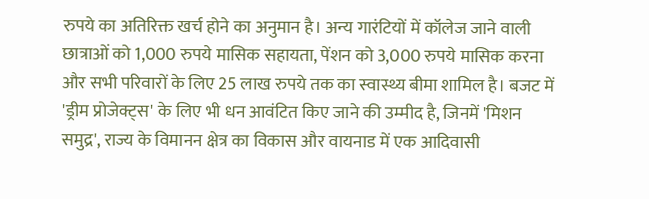रुपये का अतिरिक्त खर्च होने का अनुमान है। अन्य गारंटियों में कॉलेज जाने वाली छात्राओं को 1,000 रुपये मासिक सहायता, पेंशन को 3,000 रुपये मासिक करना और सभी परिवारों के लिए 25 लाख रुपये तक का स्वास्थ्य बीमा शामिल है। बजट में 'ड्रीम प्रोजेक्ट्स' के लिए भी धन आवंटित किए जाने की उम्मीद है, जिनमें 'मिशन समुद्र', राज्य के विमानन क्षेत्र का विकास और वायनाड में एक आदिवासी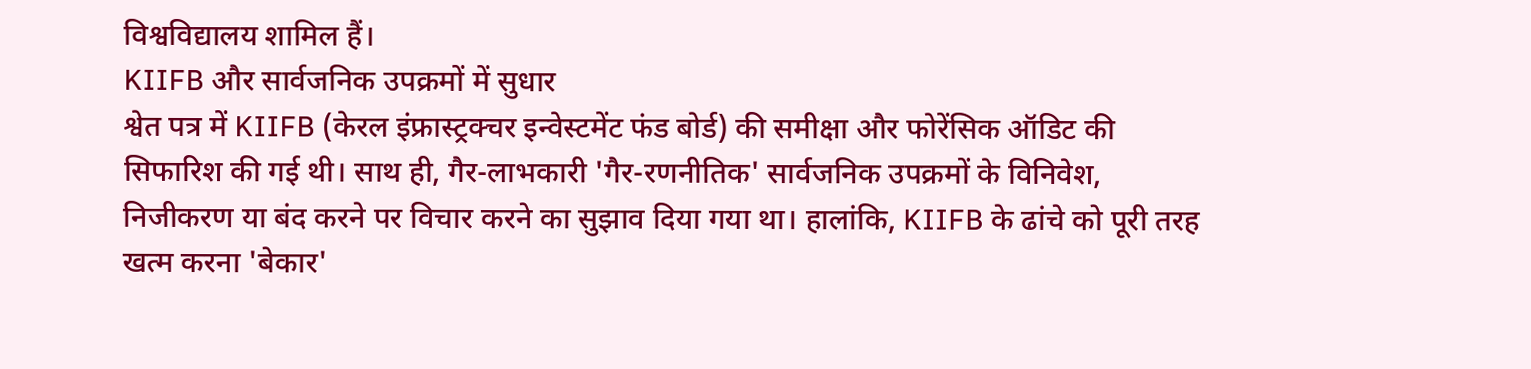विश्वविद्यालय शामिल हैं।
KIIFB और सार्वजनिक उपक्रमों में सुधार
श्वेत पत्र में KIIFB (केरल इंफ्रास्ट्रक्चर इन्वेस्टमेंट फंड बोर्ड) की समीक्षा और फोरेंसिक ऑडिट की सिफारिश की गई थी। साथ ही, गैर-लाभकारी 'गैर-रणनीतिक' सार्वजनिक उपक्रमों के विनिवेश, निजीकरण या बंद करने पर विचार करने का सुझाव दिया गया था। हालांकि, KIIFB के ढांचे को पूरी तरह खत्म करना 'बेकार'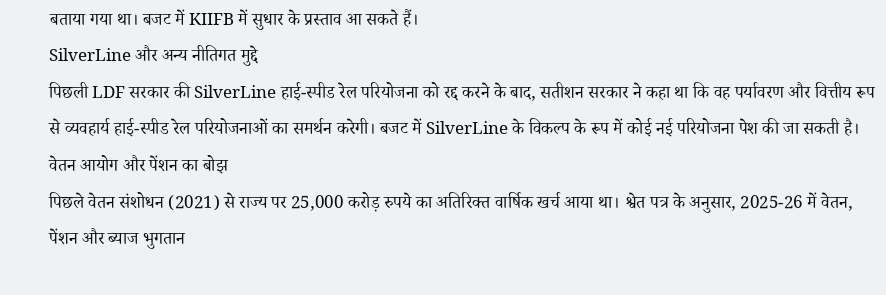बताया गया था। बजट में KIIFB में सुधार के प्रस्ताव आ सकते हैं।
SilverLine और अन्य नीतिगत मुद्दे
पिछली LDF सरकार की SilverLine हाई-स्पीड रेल परियोजना को रद्द करने के बाद, सतीशन सरकार ने कहा था कि वह पर्यावरण और वित्तीय रूप से व्यवहार्य हाई-स्पीड रेल परियोजनाओं का समर्थन करेगी। बजट में SilverLine के विकल्प के रूप में कोई नई परियोजना पेश की जा सकती है।
वेतन आयोग और पेंशन का बोझ
पिछले वेतन संशोधन (2021) से राज्य पर 25,000 करोड़ रुपये का अतिरिक्त वार्षिक खर्च आया था। श्वेत पत्र के अनुसार, 2025-26 में वेतन, पेंशन और ब्याज भुगतान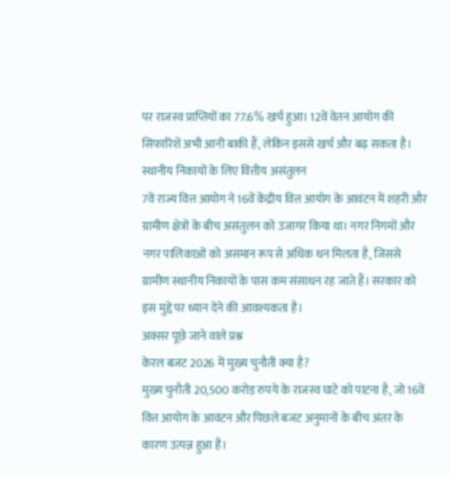पर राजस्व प्राप्तियों का 77.6% खर्च हुआ। 12वें वेतन आयोग की सिफारिशें अभी आनी बाकी हैं, लेकिन इससे खर्च और बढ़ सकता है।
स्थानीय निकायों के लिए वित्तीय असंतुलन
7वें राज्य वित्त आयोग ने 16वें केंद्रीय वित्त आयोग के आवंटन में शहरी और ग्रामीण क्षेत्रों के बीच असंतुलन को उजागर किया था। नगर निगमों और नगर पालिकाओं को असमान रूप से अधिक धन मिलता है, जिससे ग्रामीण स्थानीय निकायों के पास कम संसाधन रह जाते हैं। सरकार को इस मुद्दे पर ध्यान देने की आवश्यकता है।
अक्सर पूछे जाने वाले प्रश्न
केरल बजट 2026 में मुख्य चुनौती क्या है?
मुख्य चुनौती 20,500 करोड़ रुपये के राजस्व घाटे को पाटना है, जो 16वें वित्त आयोग के आवंटन और पिछले बजट अनुमानों के बीच अंतर के कारण उत्पन्न हुआ है।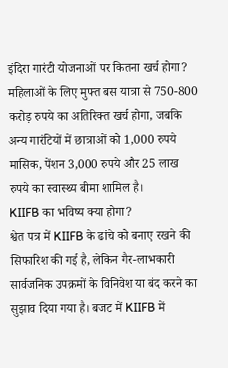इंदिरा गारंटी योजनाओं पर कितना खर्च होगा?
महिलाओं के लिए मुफ्त बस यात्रा से 750-800 करोड़ रुपये का अतिरिक्त खर्च होगा, जबकि अन्य गारंटियों में छात्राओं को 1,000 रुपये मासिक, पेंशन 3,000 रुपये और 25 लाख रुपये का स्वास्थ्य बीमा शामिल है।
KIIFB का भविष्य क्या होगा?
श्वेत पत्र में KIIFB के ढांचे को बनाए रखने की सिफारिश की गई है, लेकिन गैर-लाभकारी सार्वजनिक उपक्रमों के विनिवेश या बंद करने का सुझाव दिया गया है। बजट में KIIFB में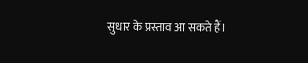सुधार के प्रस्ताव आ सकते हैं।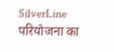SilverLine परियोजना का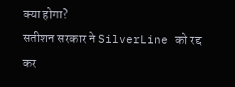क्या होगा?
सतीशन सरकार ने SilverLine को रद्द कर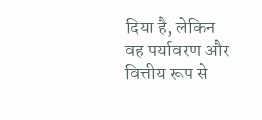दिया है, लेकिन वह पर्यावरण और वित्तीय रूप से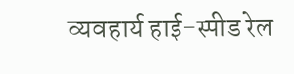व्यवहार्य हाई-स्पीड रेल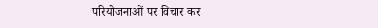परियोजनाओं पर विचार कर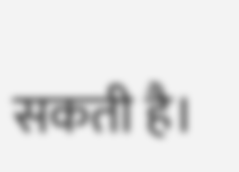सकती है।